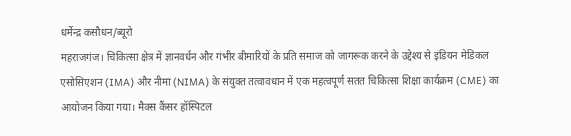धर्मेन्द्र कसौधन/ब्यूरो
महराजगंज। चिकित्सा क्षेत्र में ज्ञानवर्धन और गंभीर बीमारियों के प्रति समाज को जागरूक करने के उद्देश्य से इंडियन मेडिकल एसोसिएशन (IMA) और नीमा (NIMA) के संयुक्त तत्वावधान में एक महत्वपूर्ण सतत चिकित्सा शिक्षा कार्यक्रम (CME) का आयोजन किया गया। मैक्स कैंसर हॉस्पिटल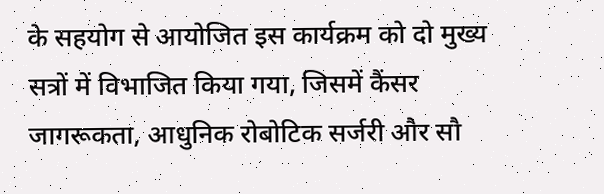के सहयोग से आयोजित इस कार्यक्रम को दो मुख्य सत्रों में विभाजित किया गया, जिसमें कैंसर जागरूकता, आधुनिक रोबोटिक सर्जरी और सौ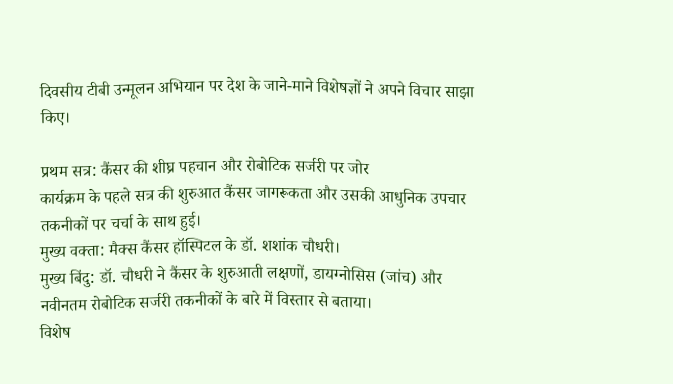दिवसीय टीबी उन्मूलन अभियान पर देश के जाने-माने विशेषज्ञों ने अपने विचार साझा किए।

प्रथम सत्र: कैंसर की शीघ्र पहचान और रोबोटिक सर्जरी पर जोर
कार्यक्रम के पहले सत्र की शुरुआत कैंसर जागरूकता और उसकी आधुनिक उपचार तकनीकों पर चर्चा के साथ हुई।
मुख्य वक्ता: मैक्स कैंसर हॉस्पिटल के डॉ. शशांक चौधरी।
मुख्य बिंदु: डॉ. चौधरी ने कैंसर के शुरुआती लक्षणों, डायग्नोसिस (जांच) और नवीनतम रोबोटिक सर्जरी तकनीकों के बारे में विस्तार से बताया।
विशेष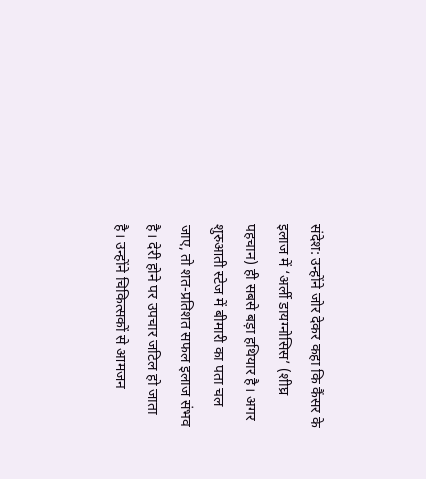संदेश: उन्होंने जोर देकर कहा कि कैंसर के इलाज में ‘अर्ली डायग्नोसिस’ (शीघ्र पहचान) ही सबसे बड़ा हथियार है। अगर शुरुआती स्टेज में बीमारी का पता चल जाए, तो शत-प्रतिशत सफल इलाज संभव है। देरी होने पर उपचार जटिल हो जाता है। उन्होंने चिकित्सकों से आमजन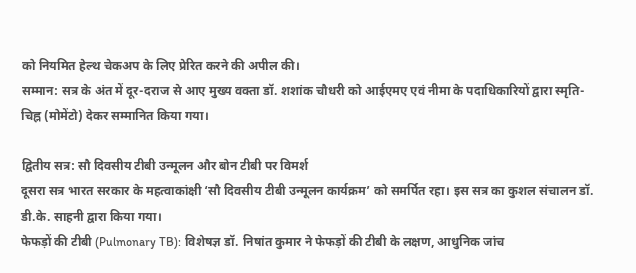को नियमित हेल्थ चेकअप के लिए प्रेरित करने की अपील की।
सम्मान: सत्र के अंत में दूर-दराज से आए मुख्य वक्ता डॉ. शशांक चौधरी को आईएमए एवं नीमा के पदाधिकारियों द्वारा स्मृति-चिह्न (मोमेंटो) देकर सम्मानित किया गया।

द्वितीय सत्र: सौ दिवसीय टीबी उन्मूलन और बोन टीबी पर विमर्श
दूसरा सत्र भारत सरकार के महत्वाकांक्षी ‘सौ दिवसीय टीबी उन्मूलन कार्यक्रम’ को समर्पित रहा। इस सत्र का कुशल संचालन डॉ. डी.के. साहनी द्वारा किया गया।
फेफड़ों की टीबी (Pulmonary TB): विशेषज्ञ डॉ. निषांत कुमार ने फेफड़ों की टीबी के लक्षण, आधुनिक जांच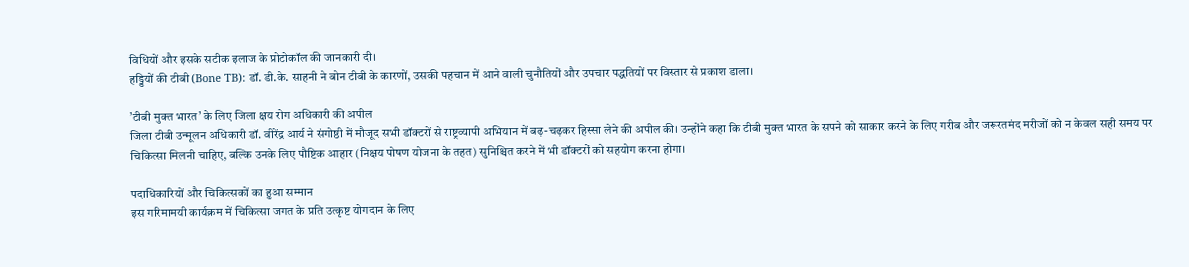विधियों और इसके सटीक इलाज के प्रोटोकॉल की जानकारी दी।
हड्डियों की टीबी (Bone TB): डॉ. डी.के. साहनी ने बोन टीबी के कारणों, उसकी पहचान में आने वाली चुनौतियों और उपचार पद्धतियों पर विस्तार से प्रकाश डाला।

’टीबी मुक्त भारत’ के लिए जिला क्षय रोग अधिकारी की अपील
जिला टीबी उन्मूलन अधिकारी डॉ. वीरेंद्र आर्य ने संगोष्ठी में मौजूद सभी डॉक्टरों से राष्ट्रव्यापी अभियान में बढ़-चढ़कर हिस्सा लेने की अपील की। उन्होंने कहा कि टीबी मुक्त भारत के सपने को साकार करने के लिए गरीब और जरूरतमंद मरीजों को न केवल सही समय पर चिकित्सा मिलनी चाहिए, बल्कि उनके लिए पौष्टिक आहार (निक्षय पोषण योजना के तहत) सुनिश्चित करने में भी डॉक्टरों को सहयोग करना होगा।

पदाधिकारियों और चिकित्सकों का हुआ सम्मान
इस गरिमामयी कार्यक्रम में चिकित्सा जगत के प्रति उत्कृष्ट योगदान के लिए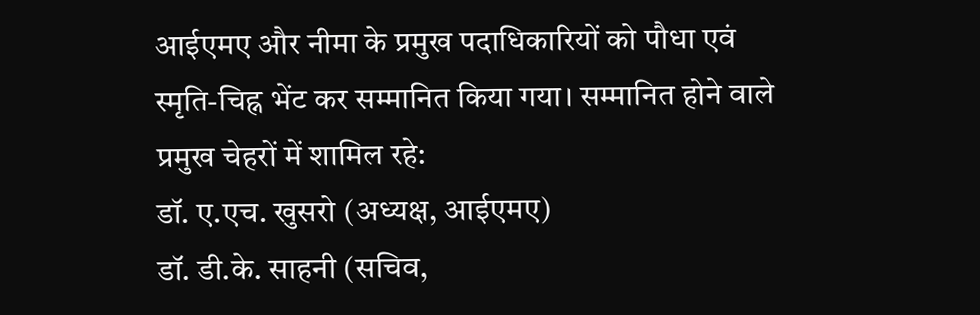आईएमए और नीमा के प्रमुख पदाधिकारियों को पौधा एवं स्मृति-चिह्न भेंट कर सम्मानित किया गया। सम्मानित होने वाले प्रमुख चेहरों में शामिल रहे:
डॉ. ए.एच. खुसरो (अध्यक्ष, आईएमए)
डॉ. डी.के. साहनी (सचिव,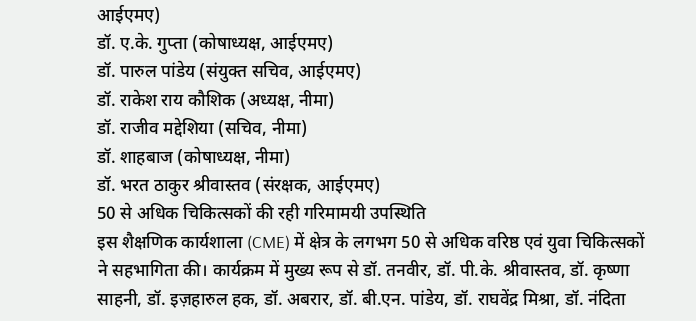आईएमए)
डॉ. ए.के. गुप्ता (कोषाध्यक्ष, आईएमए)
डॉ. पारुल पांडेय (संयुक्त सचिव, आईएमए)
डॉ. राकेश राय कौशिक (अध्यक्ष, नीमा)
डॉ. राजीव मद्देशिया (सचिव, नीमा)
डॉ. शाहबाज (कोषाध्यक्ष, नीमा)
डॉ. भरत ठाकुर श्रीवास्तव (संरक्षक, आईएमए)
50 से अधिक चिकित्सकों की रही गरिमामयी उपस्थिति
इस शैक्षणिक कार्यशाला (CME) में क्षेत्र के लगभग 50 से अधिक वरिष्ठ एवं युवा चिकित्सकों ने सहभागिता की। कार्यक्रम में मुख्य रूप से डॉ. तनवीर, डॉ. पी.के. श्रीवास्तव, डॉ. कृष्णा साहनी, डॉ. इज़हारुल हक, डॉ. अबरार, डॉ. बी.एन. पांडेय, डॉ. राघवेंद्र मिश्रा, डॉ. नंदिता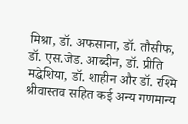मिश्रा, डॉ. अफसाना, डॉ. तौसीफ, डॉ. एस.जेड. आब्दीन, डॉ. प्रीति मद्धेशिया, डॉ. शाहीन और डॉ. रश्मि श्रीवास्तव सहित कई अन्य गणमान्य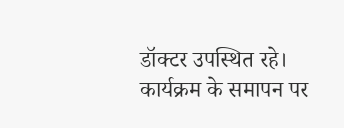डॉक्टर उपस्थित रहे।
कार्यक्रम के समापन पर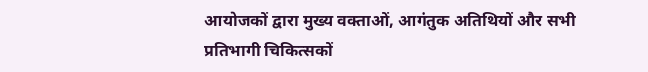आयोजकों द्वारा मुख्य वक्ताओं, आगंतुक अतिथियों और सभी प्रतिभागी चिकित्सकों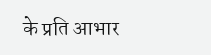के प्रति आभार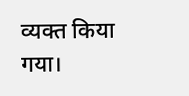व्यक्त किया गया।